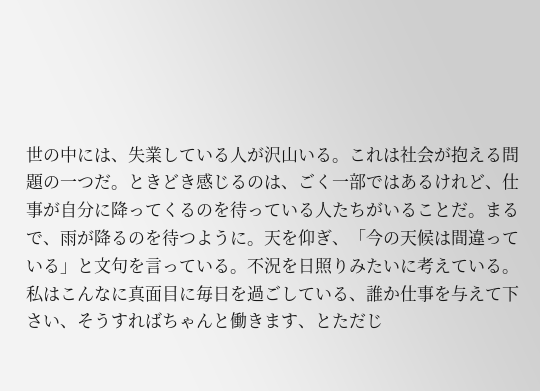世の中には、失業している人が沢山いる。これは社会が抱える問題の一つだ。ときどき感じるのは、ごく一部ではあるけれど、仕事が自分に降ってくるのを待っている人たちがいることだ。まるで、雨が降るのを待つように。天を仰ぎ、「今の天候は間違っている」と文句を言っている。不況を日照りみたいに考えている。私はこんなに真面目に毎日を過ごしている、誰か仕事を与えて下さい、そうすればちゃんと働きます、とただじ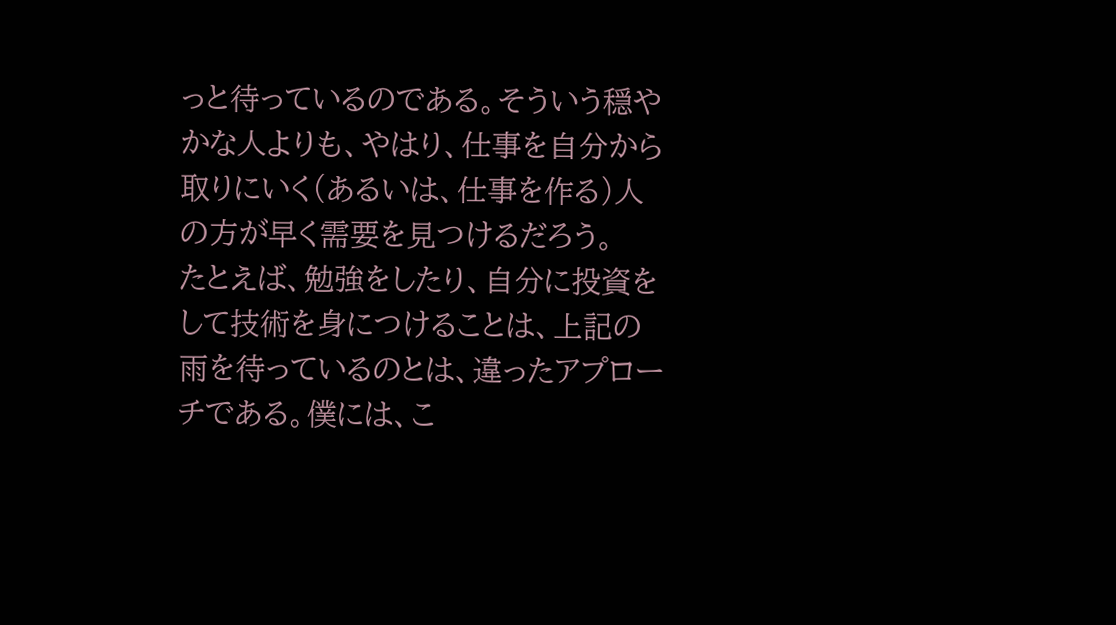っと待っているのである。そういう穏やかな人よりも、やはり、仕事を自分から取りにいく(あるいは、仕事を作る)人の方が早く需要を見つけるだろう。
たとえば、勉強をしたり、自分に投資をして技術を身につけることは、上記の雨を待っているのとは、違ったアプローチである。僕には、こ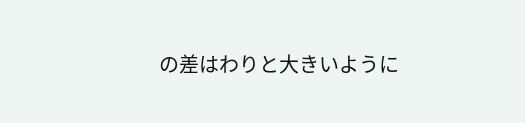の差はわりと大きいように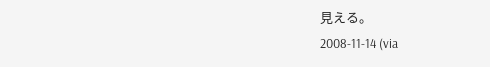見える。
2008-11-14 (via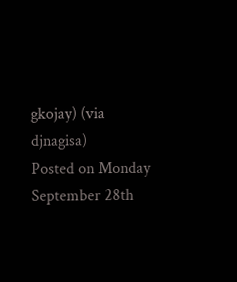gkojay) (via djnagisa)
Posted on Monday September 28th